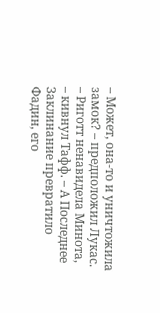– Может, она-то и уничтожила замок? – предположил Лукас.
– Риготт ненавидела Минота, – кивнул Тафф. – А Последнее Заклинание превратило Фадин, его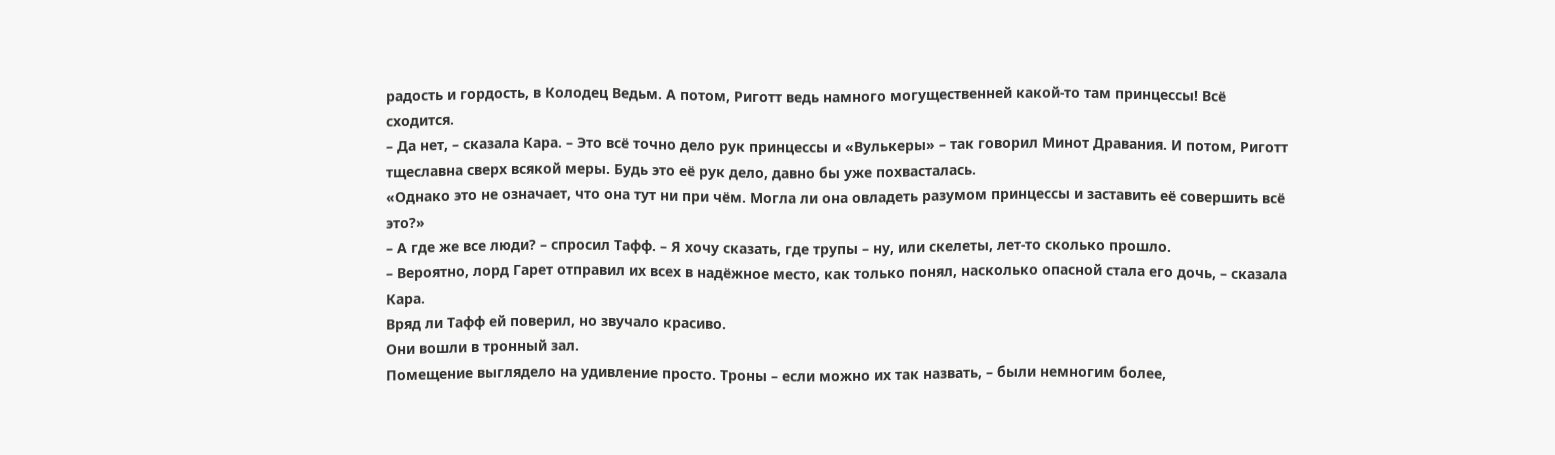радость и гордость, в Колодец Ведьм. А потом, Риготт ведь намного могущественней какой-то там принцессы! Всё сходится.
– Да нет, – сказала Кара. – Это всё точно дело рук принцессы и «Вулькеры» – так говорил Минот Дравания. И потом, Риготт тщеславна сверх всякой меры. Будь это её рук дело, давно бы уже похвасталась.
«Однако это не означает, что она тут ни при чём. Могла ли она овладеть разумом принцессы и заставить её совершить всё это?»
– А где же все люди? – спросил Тафф. – Я хочу сказать, где трупы – ну, или скелеты, лет-то сколько прошло.
– Вероятно, лорд Гарет отправил их всех в надёжное место, как только понял, насколько опасной стала его дочь, – сказала Кара.
Вряд ли Тафф ей поверил, но звучало красиво.
Они вошли в тронный зал.
Помещение выглядело на удивление просто. Троны – если можно их так назвать, – были немногим более,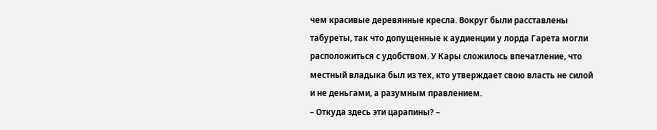чем красивые деревянные кресла. Вокруг были расставлены табуреты, так что допущенные к аудиенции у лорда Гарета могли расположиться с удобством. У Кары сложилось впечатление, что местный владыка был из тех, кто утверждает свою власть не силой и не деньгами, а разумным правлением.
– Откуда здесь эти царапины? –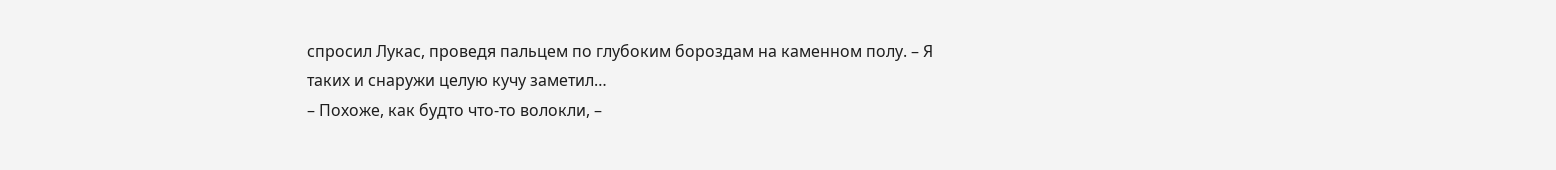спросил Лукас, проведя пальцем по глубоким бороздам на каменном полу. – Я таких и снаружи целую кучу заметил…
– Похоже, как будто что-то волокли, –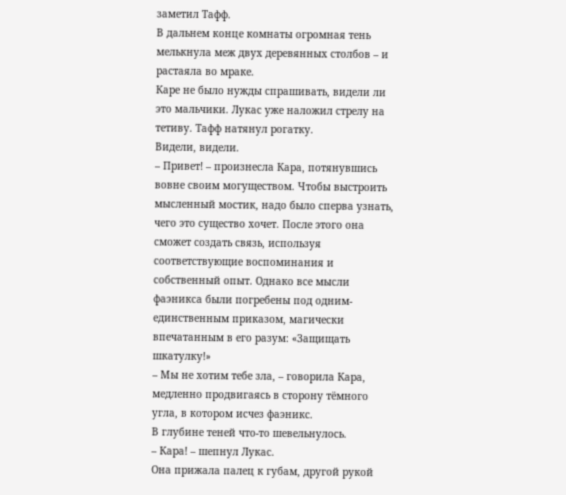заметил Тафф.
В дальнем конце комнаты огромная тень мелькнула меж двух деревянных столбов – и растаяла во мраке.
Каре не было нужды спрашивать, видели ли это мальчики. Лукас уже наложил стрелу на тетиву. Тафф натянул рогатку.
Видели, видели.
– Привет! – произнесла Кара, потянувшись вовне своим могуществом. Чтобы выстроить мысленный мостик, надо было сперва узнать, чего это существо хочет. После этого она сможет создать связь, используя соответствующие воспоминания и собственный опыт. Однако все мысли фаэникса были погребены под одним- единственным приказом, магически впечатанным в его разум: «Защищать шкатулку!»
– Мы не хотим тебе зла, – говорила Кара, медленно продвигаясь в сторону тёмного угла, в котором исчез фаэникс.
В глубине теней что-то шевельнулось.
– Кара! – шепнул Лукас.
Она прижала палец к губам, другой рукой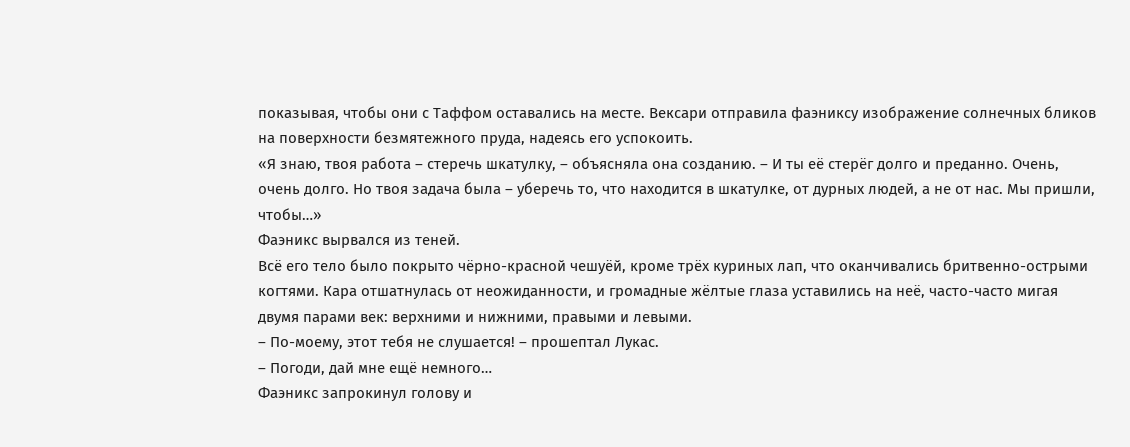показывая, чтобы они с Таффом оставались на месте. Вексари отправила фаэниксу изображение солнечных бликов на поверхности безмятежного пруда, надеясь его успокоить.
«Я знаю, твоя работа – стеречь шкатулку, – объясняла она созданию. – И ты её стерёг долго и преданно. Очень, очень долго. Но твоя задача была – уберечь то, что находится в шкатулке, от дурных людей, а не от нас. Мы пришли, чтобы…»
Фаэникс вырвался из теней.
Всё его тело было покрыто чёрно-красной чешуёй, кроме трёх куриных лап, что оканчивались бритвенно-острыми когтями. Кара отшатнулась от неожиданности, и громадные жёлтые глаза уставились на неё, часто-часто мигая двумя парами век: верхними и нижними, правыми и левыми.
– По-моему, этот тебя не слушается! – прошептал Лукас.
– Погоди, дай мне ещё немного…
Фаэникс запрокинул голову и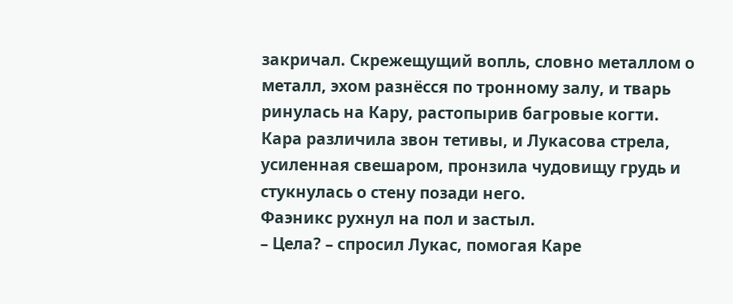закричал. Скрежещущий вопль, словно металлом о металл, эхом разнёсся по тронному залу, и тварь ринулась на Кару, растопырив багровые когти.
Кара различила звон тетивы, и Лукасова стрела, усиленная свешаром, пронзила чудовищу грудь и стукнулась о стену позади него.
Фаэникс рухнул на пол и застыл.
– Цела? – спросил Лукас, помогая Каре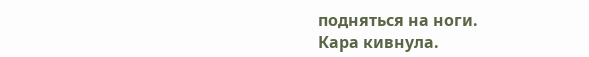подняться на ноги.
Кара кивнула.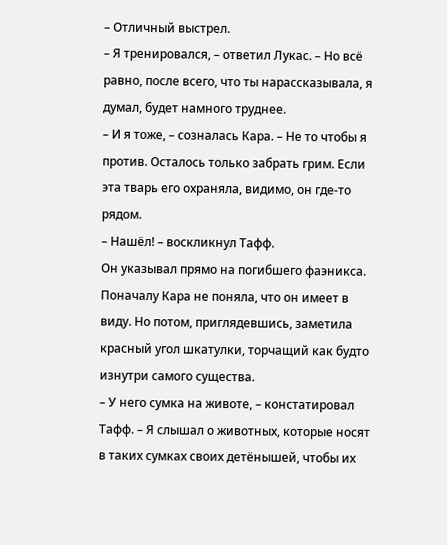– Отличный выстрел.
– Я тренировался, – ответил Лукас. – Но всё равно, после всего, что ты нарассказывала, я думал, будет намного труднее.
– И я тоже, – созналась Кара. – Не то чтобы я против. Осталось только забрать грим. Если эта тварь его охраняла, видимо, он где-то рядом.
– Нашёл! – воскликнул Тафф.
Он указывал прямо на погибшего фаэникса. Поначалу Кара не поняла, что он имеет в виду. Но потом, приглядевшись, заметила красный угол шкатулки, торчащий как будто изнутри самого существа.
– У него сумка на животе, – констатировал Тафф. – Я слышал о животных, которые носят в таких сумках своих детёнышей, чтобы их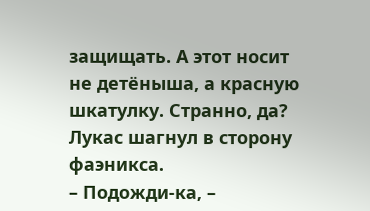защищать. А этот носит не детёныша, а красную шкатулку. Странно, да?
Лукас шагнул в сторону фаэникса.
– Подожди-ка, –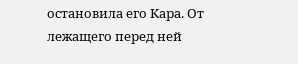остановила его Кара. От лежащего перед ней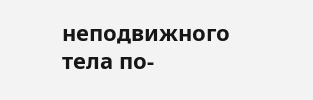неподвижного тела по-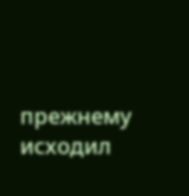прежнему исходил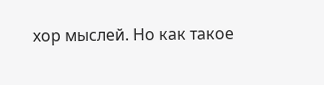хор мыслей. Но как такое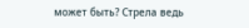может быть? Стрела ведь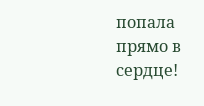попала прямо в сердце!